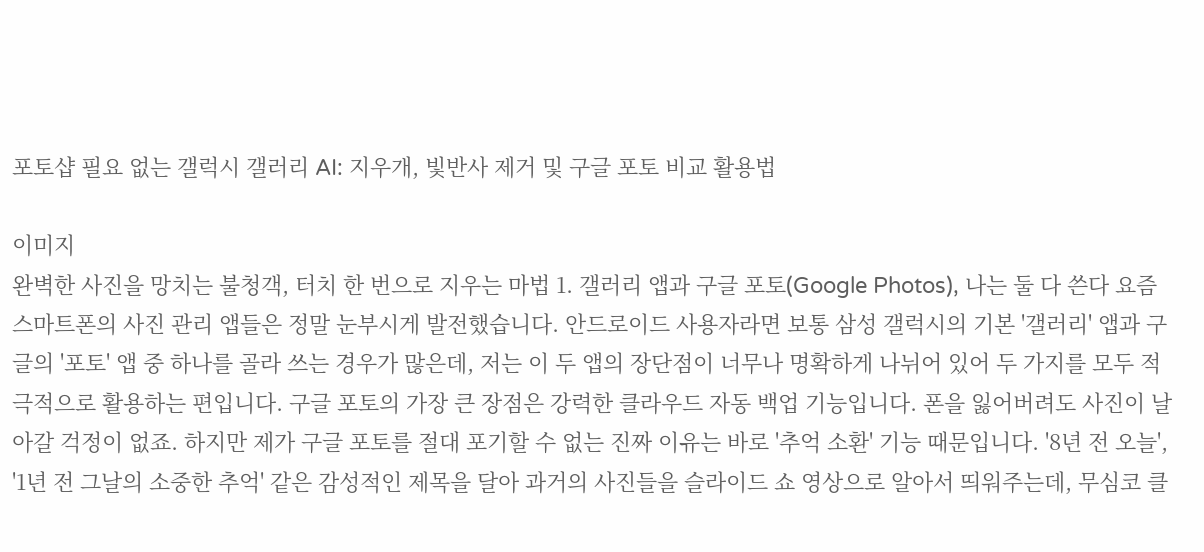포토샵 필요 없는 갤럭시 갤러리 AI: 지우개, 빛반사 제거 및 구글 포토 비교 활용법

이미지
완벽한 사진을 망치는 불청객, 터치 한 번으로 지우는 마법 1. 갤러리 앱과 구글 포토(Google Photos), 나는 둘 다 쓴다 요즘 스마트폰의 사진 관리 앱들은 정말 눈부시게 발전했습니다. 안드로이드 사용자라면 보통 삼성 갤럭시의 기본 '갤러리' 앱과 구글의 '포토' 앱 중 하나를 골라 쓰는 경우가 많은데, 저는 이 두 앱의 장단점이 너무나 명확하게 나뉘어 있어 두 가지를 모두 적극적으로 활용하는 편입니다. 구글 포토의 가장 큰 장점은 강력한 클라우드 자동 백업 기능입니다. 폰을 잃어버려도 사진이 날아갈 걱정이 없죠. 하지만 제가 구글 포토를 절대 포기할 수 없는 진짜 이유는 바로 '추억 소환' 기능 때문입니다. '8년 전 오늘', '1년 전 그날의 소중한 추억' 같은 감성적인 제목을 달아 과거의 사진들을 슬라이드 쇼 영상으로 알아서 띄워주는데, 무심코 클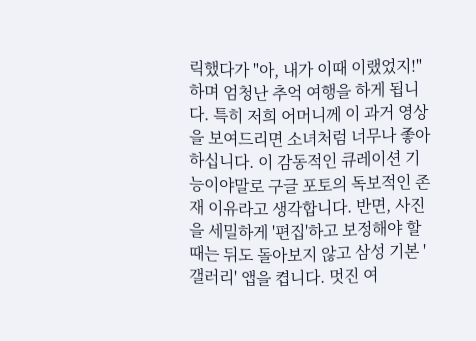릭했다가 "아, 내가 이때 이랬었지!" 하며 엄청난 추억 여행을 하게 됩니다. 특히 저희 어머니께 이 과거 영상을 보여드리면 소녀처럼 너무나 좋아하십니다. 이 감동적인 큐레이션 기능이야말로 구글 포토의 독보적인 존재 이유라고 생각합니다. 반면, 사진을 세밀하게 '편집'하고 보정해야 할 때는 뒤도 돌아보지 않고 삼성 기본 '갤러리' 앱을 켭니다. 멋진 여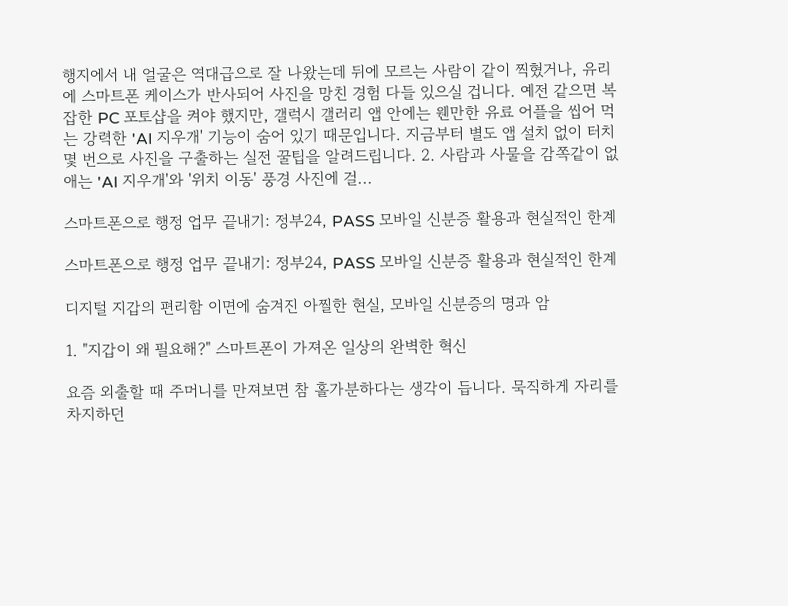행지에서 내 얼굴은 역대급으로 잘 나왔는데 뒤에 모르는 사람이 같이 찍혔거나, 유리에 스마트폰 케이스가 반사되어 사진을 망친 경험 다들 있으실 겁니다. 예전 같으면 복잡한 PC 포토샵을 켜야 했지만, 갤럭시 갤러리 앱 안에는 웬만한 유료 어플을 씹어 먹는 강력한 'AI 지우개' 기능이 숨어 있기 때문입니다. 지금부터 별도 앱 설치 없이 터치 몇 번으로 사진을 구출하는 실전 꿀팁을 알려드립니다. 2. 사람과 사물을 감쪽같이 없애는 'AI 지우개'와 '위치 이동' 풍경 사진에 걸...

스마트폰으로 행정 업무 끝내기: 정부24, PASS 모바일 신분증 활용과 현실적인 한계

스마트폰으로 행정 업무 끝내기: 정부24, PASS 모바일 신분증 활용과 현실적인 한계

디지털 지갑의 편리함 이면에 숨겨진 아찔한 현실, 모바일 신분증의 명과 암

1. "지갑이 왜 필요해?" 스마트폰이 가져온 일상의 완벽한 혁신

요즘 외출할 때 주머니를 만져보면 참 홀가분하다는 생각이 듭니다. 묵직하게 자리를 차지하던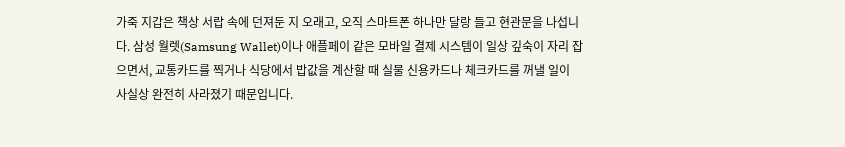가죽 지갑은 책상 서랍 속에 던져둔 지 오래고, 오직 스마트폰 하나만 달랑 들고 현관문을 나섭니다. 삼성 월렛(Samsung Wallet)이나 애플페이 같은 모바일 결제 시스템이 일상 깊숙이 자리 잡으면서, 교통카드를 찍거나 식당에서 밥값을 계산할 때 실물 신용카드나 체크카드를 꺼낼 일이 사실상 완전히 사라졌기 때문입니다.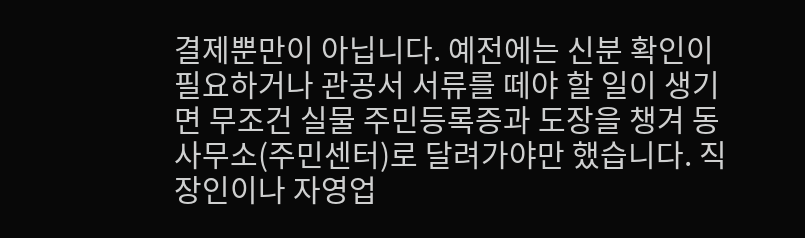결제뿐만이 아닙니다. 예전에는 신분 확인이 필요하거나 관공서 서류를 떼야 할 일이 생기면 무조건 실물 주민등록증과 도장을 챙겨 동사무소(주민센터)로 달려가야만 했습니다. 직장인이나 자영업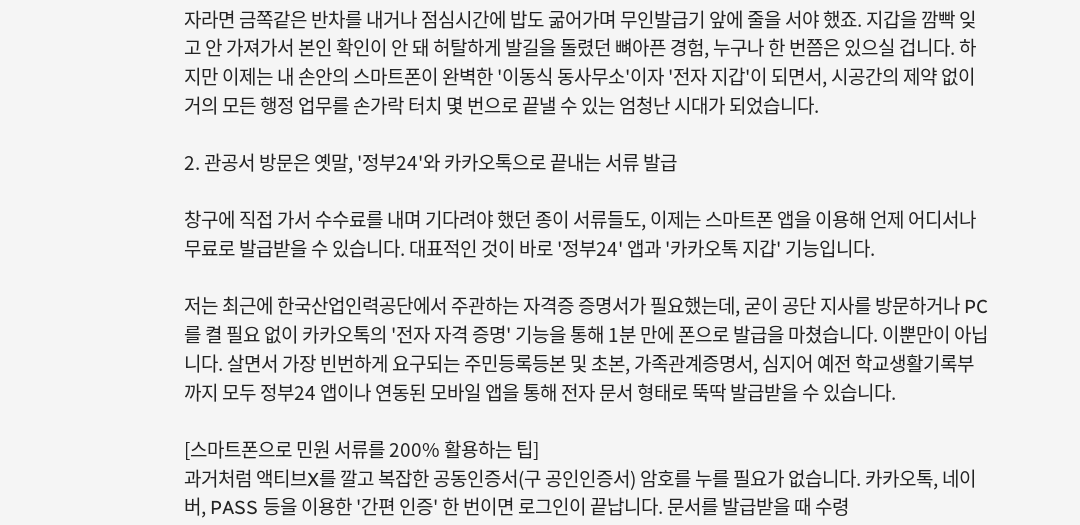자라면 금쪽같은 반차를 내거나 점심시간에 밥도 굶어가며 무인발급기 앞에 줄을 서야 했죠. 지갑을 깜빡 잊고 안 가져가서 본인 확인이 안 돼 허탈하게 발길을 돌렸던 뼈아픈 경험, 누구나 한 번쯤은 있으실 겁니다. 하지만 이제는 내 손안의 스마트폰이 완벽한 '이동식 동사무소'이자 '전자 지갑'이 되면서, 시공간의 제약 없이 거의 모든 행정 업무를 손가락 터치 몇 번으로 끝낼 수 있는 엄청난 시대가 되었습니다.

2. 관공서 방문은 옛말, '정부24'와 카카오톡으로 끝내는 서류 발급

창구에 직접 가서 수수료를 내며 기다려야 했던 종이 서류들도, 이제는 스마트폰 앱을 이용해 언제 어디서나 무료로 발급받을 수 있습니다. 대표적인 것이 바로 '정부24' 앱과 '카카오톡 지갑' 기능입니다.

저는 최근에 한국산업인력공단에서 주관하는 자격증 증명서가 필요했는데, 굳이 공단 지사를 방문하거나 PC를 켤 필요 없이 카카오톡의 '전자 자격 증명' 기능을 통해 1분 만에 폰으로 발급을 마쳤습니다. 이뿐만이 아닙니다. 살면서 가장 빈번하게 요구되는 주민등록등본 및 초본, 가족관계증명서, 심지어 예전 학교생활기록부까지 모두 정부24 앱이나 연동된 모바일 앱을 통해 전자 문서 형태로 뚝딱 발급받을 수 있습니다.

[스마트폰으로 민원 서류를 200% 활용하는 팁]
과거처럼 액티브X를 깔고 복잡한 공동인증서(구 공인인증서) 암호를 누를 필요가 없습니다. 카카오톡, 네이버, PASS 등을 이용한 '간편 인증' 한 번이면 로그인이 끝납니다. 문서를 발급받을 때 수령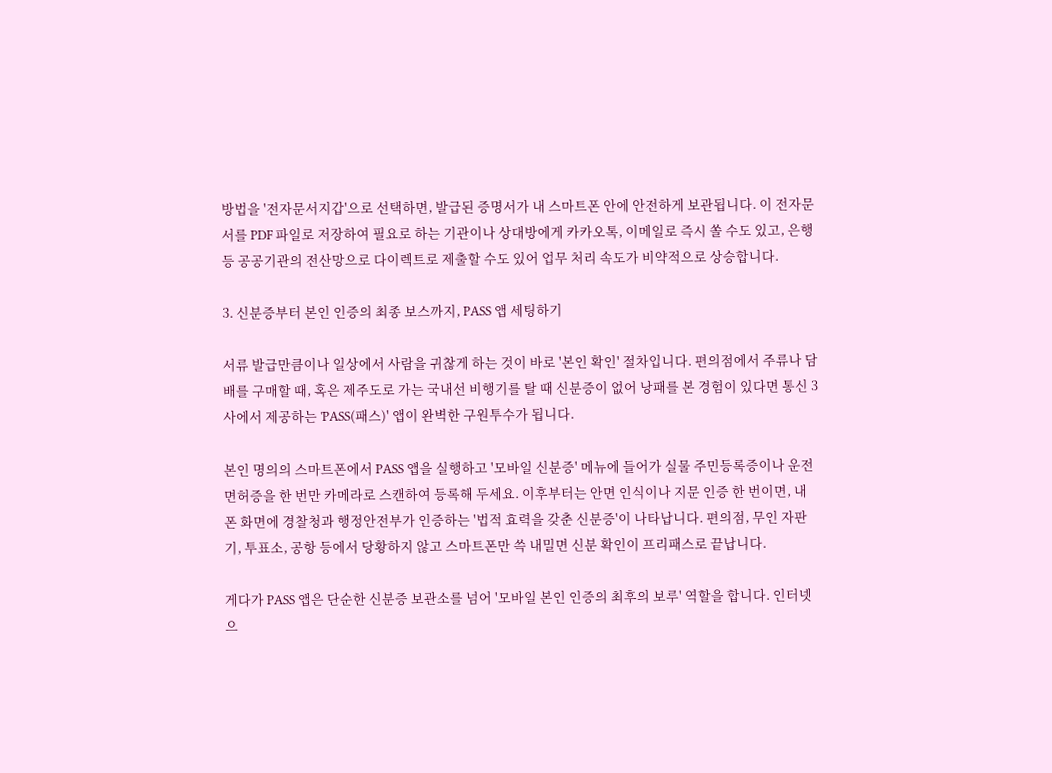방법을 '전자문서지갑'으로 선택하면, 발급된 증명서가 내 스마트폰 안에 안전하게 보관됩니다. 이 전자문서를 PDF 파일로 저장하여 필요로 하는 기관이나 상대방에게 카카오톡, 이메일로 즉시 쏠 수도 있고, 은행 등 공공기관의 전산망으로 다이렉트로 제출할 수도 있어 업무 처리 속도가 비약적으로 상승합니다.

3. 신분증부터 본인 인증의 최종 보스까지, PASS 앱 세팅하기

서류 발급만큼이나 일상에서 사람을 귀찮게 하는 것이 바로 '본인 확인' 절차입니다. 편의점에서 주류나 담배를 구매할 때, 혹은 제주도로 가는 국내선 비행기를 탈 때 신분증이 없어 낭패를 본 경험이 있다면 통신 3사에서 제공하는 'PASS(패스)' 앱이 완벽한 구원투수가 됩니다.

본인 명의의 스마트폰에서 PASS 앱을 실행하고 '모바일 신분증' 메뉴에 들어가 실물 주민등록증이나 운전면허증을 한 번만 카메라로 스캔하여 등록해 두세요. 이후부터는 안면 인식이나 지문 인증 한 번이면, 내 폰 화면에 경찰청과 행정안전부가 인증하는 '법적 효력을 갖춘 신분증'이 나타납니다. 편의점, 무인 자판기, 투표소, 공항 등에서 당황하지 않고 스마트폰만 쓱 내밀면 신분 확인이 프리패스로 끝납니다.

게다가 PASS 앱은 단순한 신분증 보관소를 넘어 '모바일 본인 인증의 최후의 보루' 역할을 합니다. 인터넷으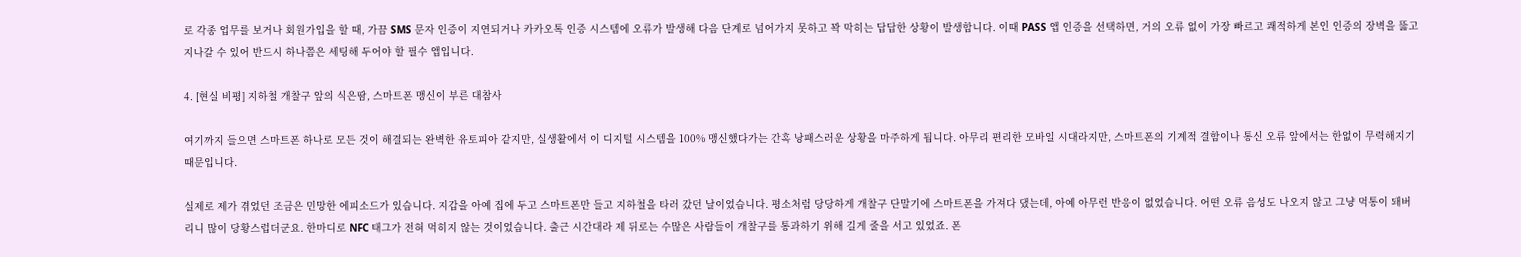로 각종 업무를 보거나 회원가입을 할 때, 가끔 SMS 문자 인증이 지연되거나 카카오톡 인증 시스템에 오류가 발생해 다음 단계로 넘어가지 못하고 꽉 막히는 답답한 상황이 발생합니다. 이때 PASS 앱 인증을 선택하면, 거의 오류 없이 가장 빠르고 쾌적하게 본인 인증의 장벽을 뚫고 지나갈 수 있어 반드시 하나쯤은 세팅해 두어야 할 필수 앱입니다.

4. [현실 비평] 지하철 개찰구 앞의 식은땀, 스마트폰 맹신이 부른 대참사

여기까지 들으면 스마트폰 하나로 모든 것이 해결되는 완벽한 유토피아 같지만, 실생활에서 이 디지털 시스템을 100% 맹신했다가는 간혹 낭패스러운 상황을 마주하게 됩니다. 아무리 편리한 모바일 시대라지만, 스마트폰의 기계적 결함이나 통신 오류 앞에서는 한없이 무력해지기 때문입니다.

실제로 제가 겪었던 조금은 민망한 에피소드가 있습니다. 지갑을 아예 집에 두고 스마트폰만 들고 지하철을 타러 갔던 날이었습니다. 평소처럼 당당하게 개찰구 단말기에 스마트폰을 가져다 댔는데, 아예 아무런 반응이 없었습니다. 어떤 오류 음성도 나오지 않고 그냥 먹통이 돼버리니 많이 당황스럽더군요. 한마디로 NFC 태그가 전혀 먹히지 않는 것이었습니다. 출근 시간대라 제 뒤로는 수많은 사람들이 개찰구를 통과하기 위해 길게 줄을 서고 있었죠. 폰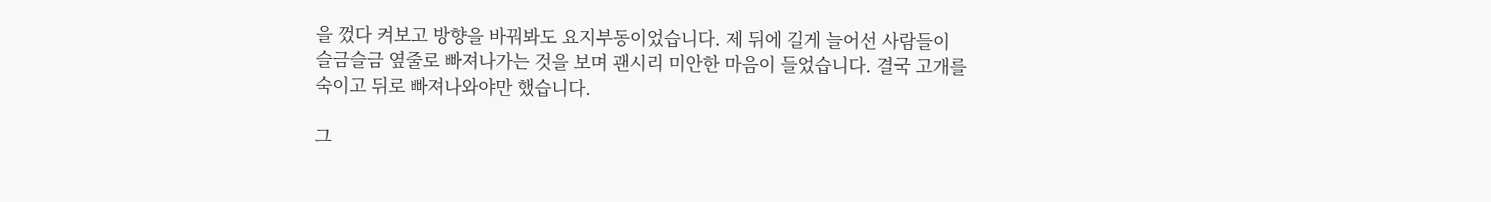을 껐다 켜보고 방향을 바꿔봐도 요지부동이었습니다. 제 뒤에 길게 늘어선 사람들이 슬금슬금 옆줄로 빠져나가는 것을 보며 괜시리 미안한 마음이 들었습니다. 결국 고개를 숙이고 뒤로 빠져나와야만 했습니다.

그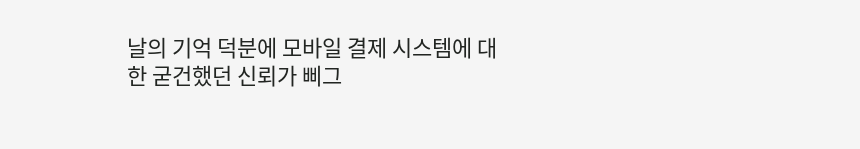날의 기억 덕분에 모바일 결제 시스템에 대한 굳건했던 신뢰가 삐그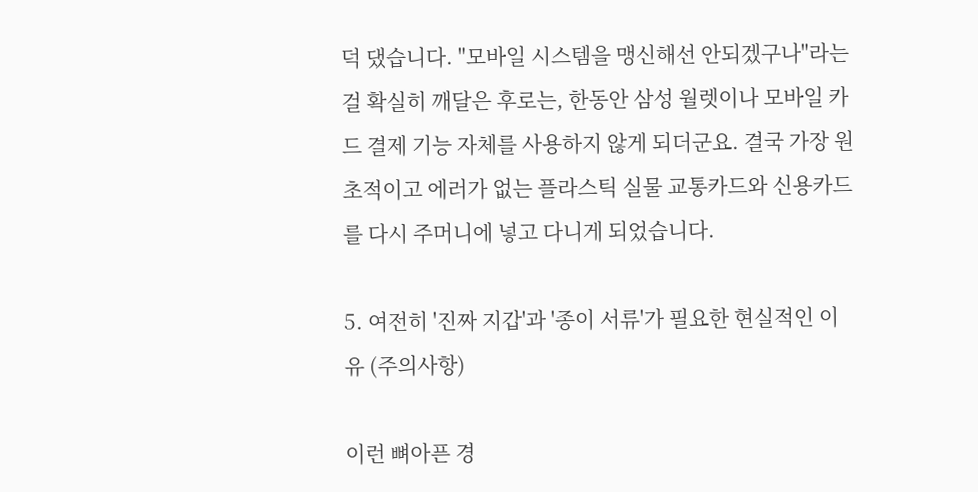덕 댔습니다. "모바일 시스템을 맹신해선 안되겠구나"라는 걸 확실히 깨달은 후로는, 한동안 삼성 월렛이나 모바일 카드 결제 기능 자체를 사용하지 않게 되더군요. 결국 가장 원초적이고 에러가 없는 플라스틱 실물 교통카드와 신용카드를 다시 주머니에 넣고 다니게 되었습니다.

5. 여전히 '진짜 지갑'과 '종이 서류'가 필요한 현실적인 이유 (주의사항)

이런 뼈아픈 경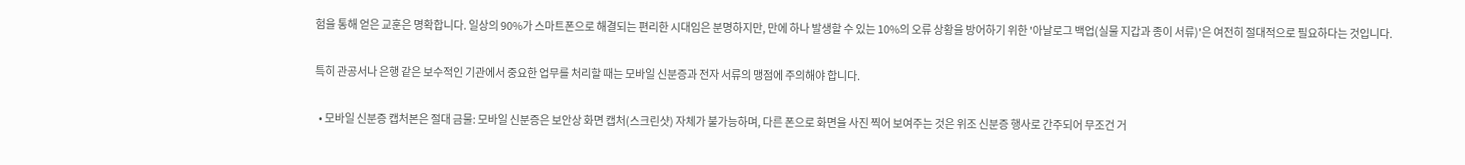험을 통해 얻은 교훈은 명확합니다. 일상의 90%가 스마트폰으로 해결되는 편리한 시대임은 분명하지만, 만에 하나 발생할 수 있는 10%의 오류 상황을 방어하기 위한 '아날로그 백업(실물 지갑과 종이 서류)'은 여전히 절대적으로 필요하다는 것입니다.

특히 관공서나 은행 같은 보수적인 기관에서 중요한 업무를 처리할 때는 모바일 신분증과 전자 서류의 맹점에 주의해야 합니다.

  • 모바일 신분증 캡처본은 절대 금물: 모바일 신분증은 보안상 화면 캡처(스크린샷) 자체가 불가능하며, 다른 폰으로 화면을 사진 찍어 보여주는 것은 위조 신분증 행사로 간주되어 무조건 거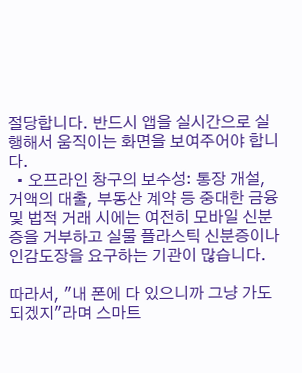절당합니다. 반드시 앱을 실시간으로 실행해서 움직이는 화면을 보여주어야 합니다.
  • 오프라인 창구의 보수성: 통장 개설, 거액의 대출, 부동산 계약 등 중대한 금융 및 법적 거래 시에는 여전히 모바일 신분증을 거부하고 실물 플라스틱 신분증이나 인감도장을 요구하는 기관이 많습니다.

따라서, "내 폰에 다 있으니까 그냥 가도 되겠지"라며 스마트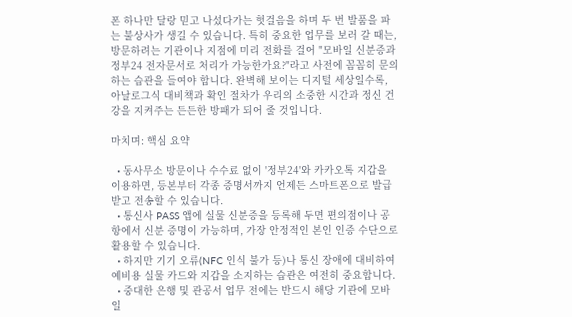폰 하나만 달랑 믿고 나섰다가는 헛걸음을 하며 두 번 발품을 파는 불상사가 생길 수 있습니다. 특히 중요한 업무를 보러 갈 때는, 방문하려는 기관이나 지점에 미리 전화를 걸어 "모바일 신분증과 정부24 전자문서로 처리가 가능한가요?"라고 사전에 꼼꼼히 문의하는 습관을 들여야 합니다. 완벽해 보이는 디지털 세상일수록, 아날로그식 대비책과 확인 절차가 우리의 소중한 시간과 정신 건강을 지켜주는 든든한 방패가 되어 줄 것입니다.

마치며: 핵심 요약

  • 동사무소 방문이나 수수료 없이 '정부24'와 카카오톡 지갑을 이용하면, 등본부터 각종 증명서까지 언제든 스마트폰으로 발급받고 전송할 수 있습니다.
  • 통신사 PASS 앱에 실물 신분증을 등록해 두면 편의점이나 공항에서 신분 증명이 가능하며, 가장 안정적인 본인 인증 수단으로 활용할 수 있습니다.
  • 하지만 기기 오류(NFC 인식 불가 등)나 통신 장애에 대비하여 예비용 실물 카드와 지갑을 소지하는 습관은 여전히 중요합니다.
  • 중대한 은행 및 관공서 업무 전에는 반드시 해당 기관에 모바일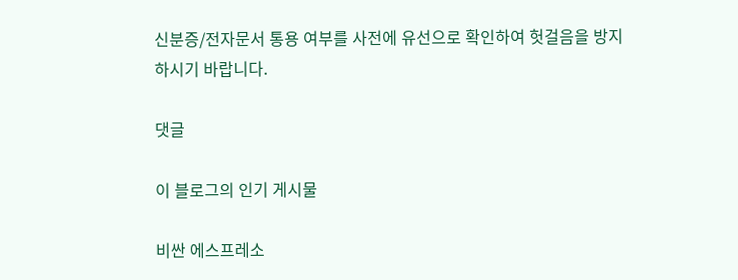신분증/전자문서 통용 여부를 사전에 유선으로 확인하여 헛걸음을 방지하시기 바랍니다.

댓글

이 블로그의 인기 게시물

비싼 에스프레소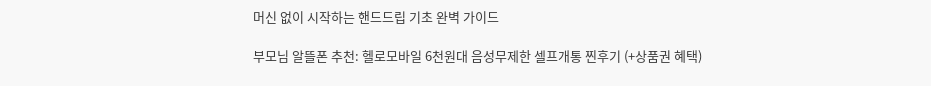머신 없이 시작하는 핸드드립 기초 완벽 가이드

부모님 알뜰폰 추천: 헬로모바일 6천원대 음성무제한 셀프개통 찐후기 (+상품권 혜택)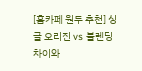[홈카페 원두 추천] 싱글 오리진 vs 블렌딩 차이와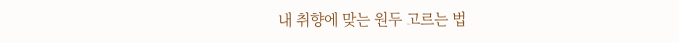내 취향에 맞는 원두 고르는 법